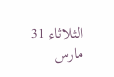الثلاثاء 31 مارس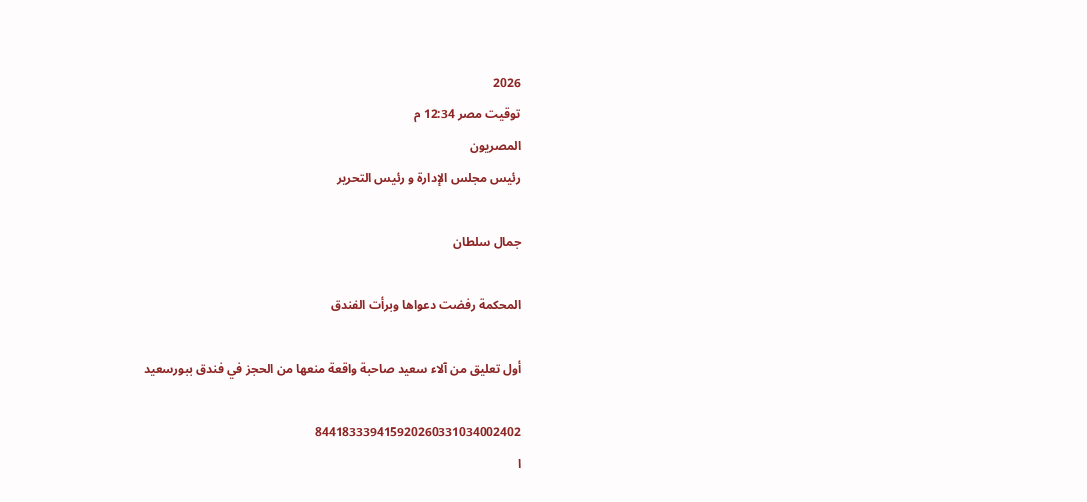2026
توقيت مصر 12:34 م
المصريون
رئيس مجلس الإدارة و رئيس التحرير

جمال سلطان

المحكمة رفضت دعواها وبرأت الفندق

أول تعليق من آلاء سعيد صاحبة واقعة منعها من الحجز في فندق ببورسعيد

844183339415920260331034002402
ا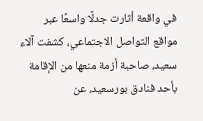في واقعة أثارت جدلًا واسعًا عبر مواقع التواصل الاجتماعي، كشفت آلاء سعيد، صاحبة أزمة منعها من الإقامة بأحد فنادق بورسعيد، عن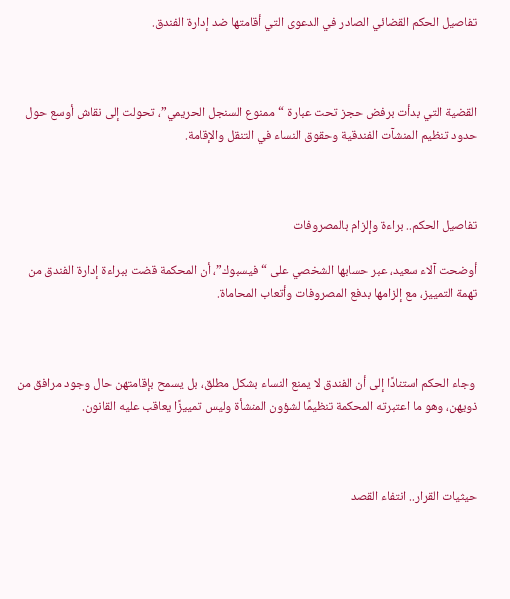تفاصيل الحكم القضائي الصادر في الدعوى التي أقامتها ضد إدارة الفندق.



القضية التي بدأت برفض حجز تحت عبارة “ممنوع السنجل الحريمي”، تحولت إلى نقاش أوسع حول حدود تنظيم المنشآت الفندقية وحقوق النساء في التنقل والإقامة.



تفاصيل الحكم.. براءة وإلزام بالمصروفات

أوضحت آلاء سعيد، عبر حسابها الشخصي على “فيسبوك”، أن المحكمة قضت ببراءة إدارة الفندق من تهمة التمييز، مع إلزامها بدفع المصروفات وأتعاب المحاماة.



 وجاء الحكم استنادًا إلى أن الفندق لا يمنع النساء بشكل مطلق، بل يسمح بإقامتهن حال وجود مرافق من ذويهن، وهو ما اعتبرته المحكمة تنظيمًا لشؤون المنشأة وليس تمييزًا يعاقب عليه القانون.



حيثيات القرار.. انتفاء القصد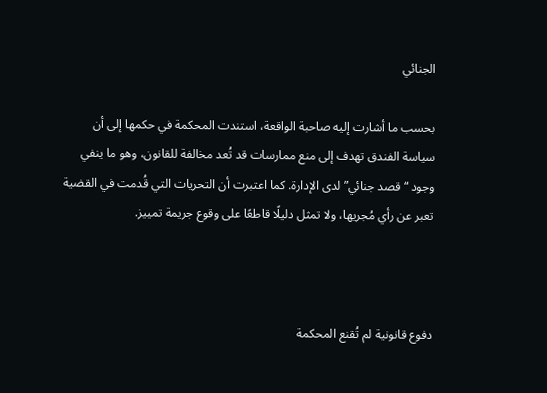الجنائي

بحسب ما أشارت إليه صاحبة الواقعة، استندت المحكمة في حكمها إلى أن سياسة الفندق تهدف إلى منع ممارسات قد تُعد مخالفة للقانون، وهو ما ينفي وجود “قصد جنائي” لدى الإدارة. كما اعتبرت أن التحريات التي قُدمت في القضية تعبر عن رأي مُجريها، ولا تمثل دليلًا قاطعًا على وقوع جريمة تمييز.



دفوع قانونية لم تُقنع المحكمة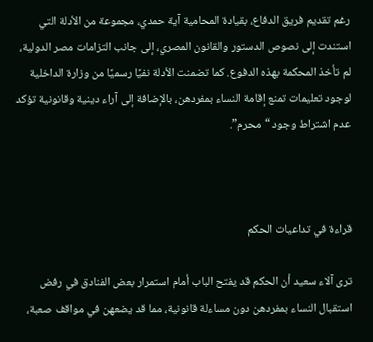رغم تقديم فريق الدفاع، بقيادة المحامية آية حمدي، مجموعة من الأدلة التي استندت إلى نصوص الدستور والقانون المصري، إلى جانب التزامات مصر الدولية، لم تأخذ المحكمة بهذه الدفوع. كما تضمنت الأدلة نفيًا رسميًا من وزارة الداخلية لوجود تعليمات تمنع إقامة النساء بمفردهن، بالإضافة إلى آراء دينية وقانونية تؤكد عدم اشتراط وجود “محرم”.



قراءة في تداعيات الحكم

ترى آلاء سعيد أن الحكم قد يفتح الباب أمام استمرار بعض الفنادق في رفض استقبال النساء بمفردهن دون مساءلة قانونية، مما قد يضعهن في مواقف صعبة،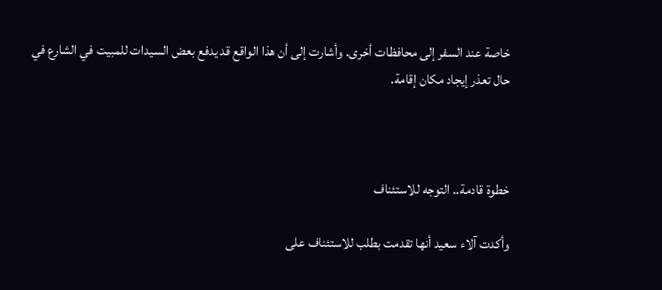خاصة عند السفر إلى محافظات أخرى. وأشارت إلى أن هذا الواقع قد يدفع بعض السيدات للمبيت في الشارع في حال تعذر إيجاد مكان إقامة.



خطوة قادمة.. التوجه للاستئناف

وأكدت آلاء سعيد أنها تقدمت بطلب للاستئناف على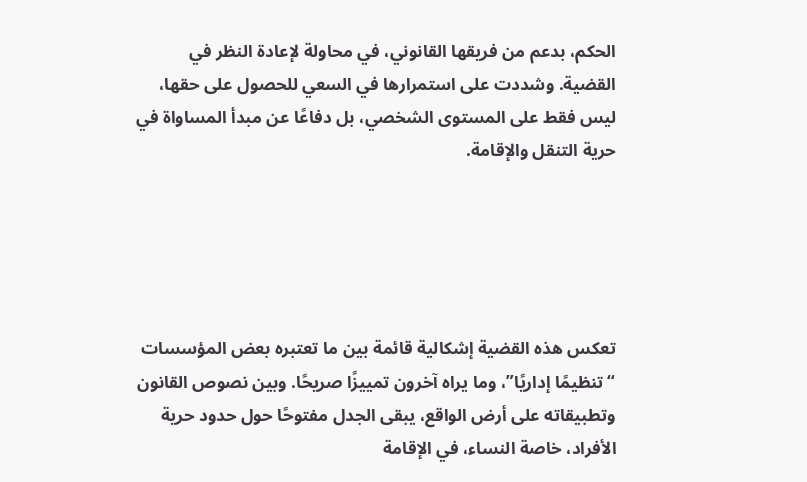الحكم، بدعم من فريقها القانوني، في محاولة لإعادة النظر في القضية. وشددت على استمرارها في السعي للحصول على حقها، ليس فقط على المستوى الشخصي، بل دفاعًا عن مبدأ المساواة في حرية التنقل والإقامة.





تعكس هذه القضية إشكالية قائمة بين ما تعتبره بعض المؤسسات “تنظيمًا إداريًا”، وما يراه آخرون تمييزًا صريحًا. وبين نصوص القانون وتطبيقاته على أرض الواقع، يبقى الجدل مفتوحًا حول حدود حرية الأفراد، خاصة النساء، في الإقامة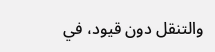والتنقل دون قيود، في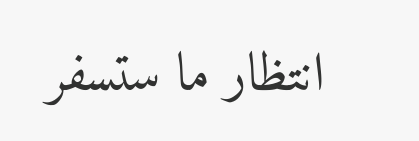انتظار ما ستسفر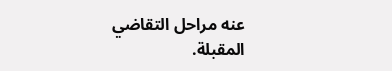عنه مراحل التقاضي المقبلة.